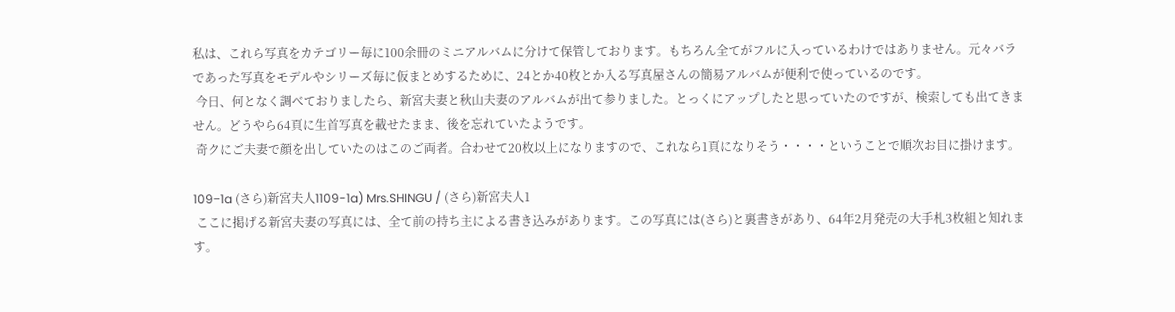私は、これら写真をカテゴリー毎に100余冊のミニアルバムに分けて保管しております。もちろん全てがフルに入っているわけではありません。元々バラであった写真をモデルやシリーズ毎に仮まとめするために、24とか40枚とか入る写真屋さんの簡易アルバムが便利で使っているのです。
 今日、何となく調べておりましたら、新宮夫妻と秋山夫妻のアルバムが出て参りました。とっくにアップしたと思っていたのですが、検索しても出てきません。どうやら64頁に生首写真を載せたまま、後を忘れていたようです。
 奇クにご夫妻で顔を出していたのはこのご両者。合わせて20枚以上になりますので、これなら1頁になりそう・・・・ということで順次お目に掛けます。

109−1a (さら)新宮夫人1109-1a) Mrs.SHINGU / (さら)新宮夫人1
 ここに掲げる新宮夫妻の写真には、全て前の持ち主による書き込みがあります。この写真には(さら)と裏書きがあり、64年2月発売の大手札3枚組と知れます。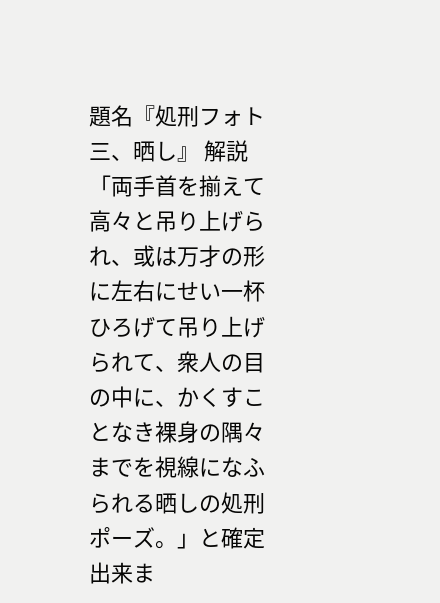題名『処刑フォト 三、晒し』 解説「両手首を揃えて高々と吊り上げられ、或は万才の形に左右にせい一杯ひろげて吊り上げられて、衆人の目の中に、かくすことなき裸身の隅々までを視線になふられる晒しの処刑ポーズ。」と確定出来ま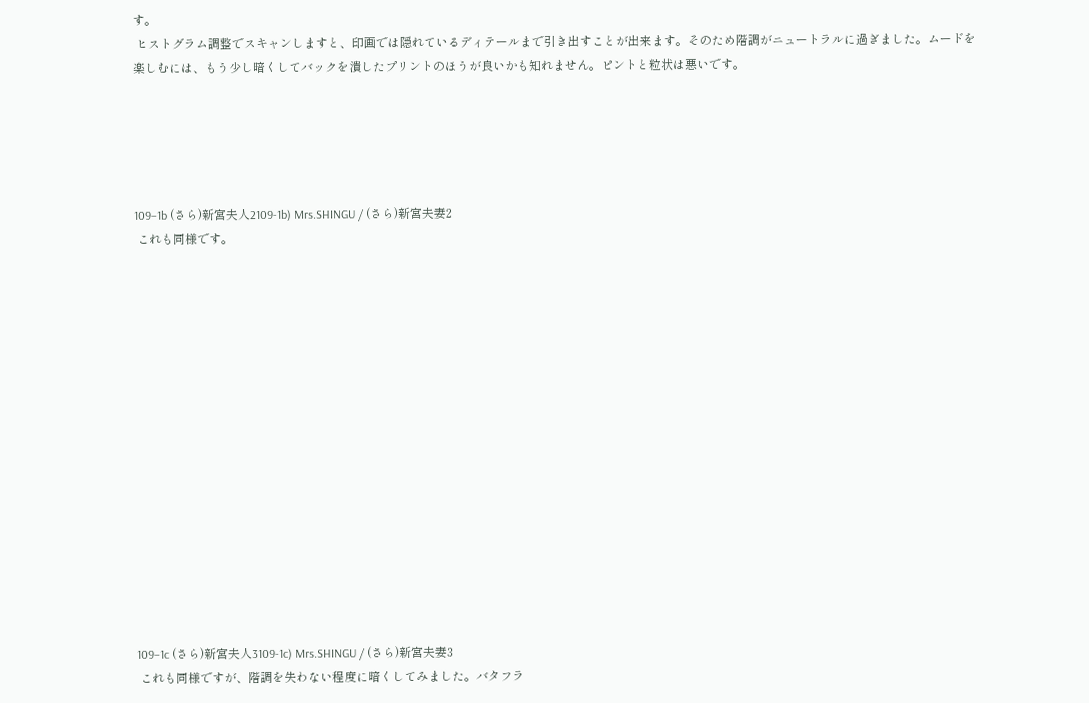す。
 ヒストグラム調整でスキャンしますと、印画では隠れているディテールまで引き出すことが出来ます。そのため階調がニュートラルに過ぎました。ムードを楽しむには、もう少し暗くしてバックを潰したプリントのほうが良いかも知れません。ピントと粒状は悪いです。





109−1b (さら)新宮夫人2109-1b) Mrs.SHINGU / (さら)新宮夫妻2
 これも同様です。
















109−1c (さら)新宮夫人3109-1c) Mrs.SHINGU / (さら)新宮夫妻3
 これも同様ですが、階調を失わない程度に暗くしてみました。バタフラ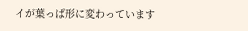イが葉っぱ形に変わっています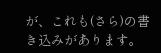が、これも(さら)の書き込みがあります。